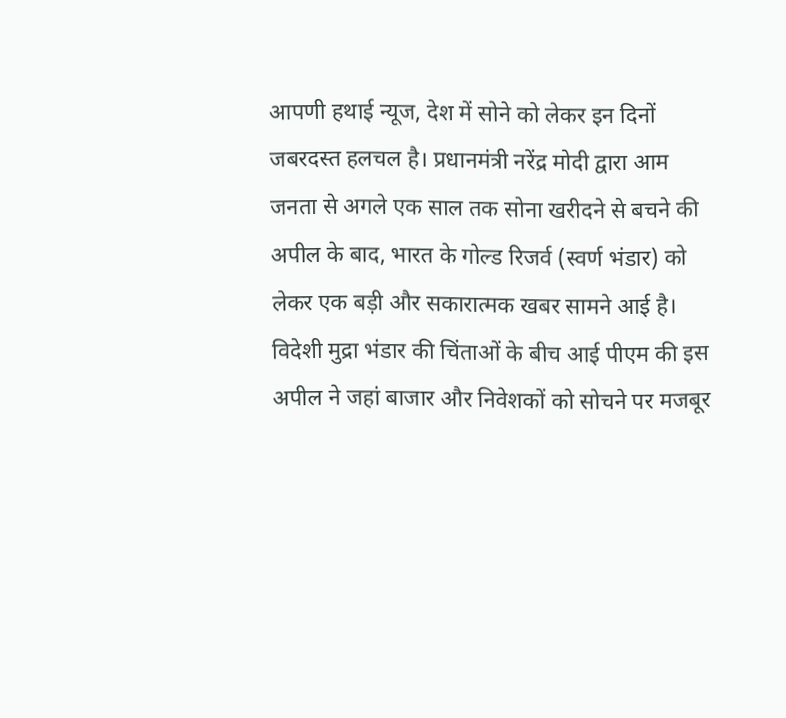आपणी हथाई न्यूज, देश में सोने को लेकर इन दिनों जबरदस्त हलचल है। प्रधानमंत्री नरेंद्र मोदी द्वारा आम जनता से अगले एक साल तक सोना खरीदने से बचने की अपील के बाद, भारत के गोल्ड रिजर्व (स्वर्ण भंडार) को लेकर एक बड़ी और सकारात्मक खबर सामने आई है। विदेशी मुद्रा भंडार की चिंताओं के बीच आई पीएम की इस अपील ने जहां बाजार और निवेशकों को सोचने पर मजबूर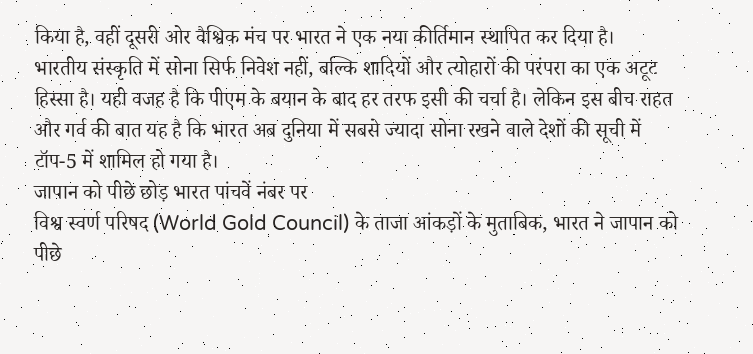किया है, वहीं दूसरी ओर वैश्विक मंच पर भारत ने एक नया कीर्तिमान स्थापित कर दिया है।
भारतीय संस्कृति में सोना सिर्फ निवेश नहीं, बल्कि शादियों और त्योहारों की परंपरा का एक अटूट हिस्सा है। यही वजह है कि पीएम के बयान के बाद हर तरफ इसी की चर्चा है। लेकिन इस बीच राहत और गर्व की बात यह है कि भारत अब दुनिया में सबसे ज्यादा सोना रखने वाले देशों की सूची में टॉप-5 में शामिल हो गया है।
जापान को पीछे छोड़ भारत पांचवें नंबर पर
विश्व स्वर्ण परिषद (World Gold Council) के ताजा आंकड़ों के मुताबिक, भारत ने जापान को पीछे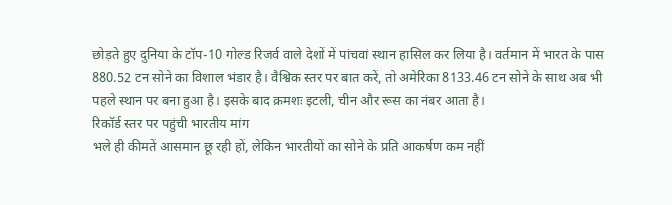छोड़ते हुए दुनिया के टॉप-10 गोल्ड रिजर्व वाले देशों में पांचवां स्थान हासिल कर लिया है। वर्तमान में भारत के पास 880.52 टन सोने का विशाल भंडार है। वैश्विक स्तर पर बात करें, तो अमेरिका 8133.46 टन सोने के साथ अब भी पहले स्थान पर बना हुआ है। इसके बाद क्रमशः इटली, चीन और रूस का नंबर आता है।
रिकॉर्ड स्तर पर पहुंची भारतीय मांग
भले ही कीमतें आसमान छू रही हों, लेकिन भारतीयों का सोने के प्रति आकर्षण कम नहीं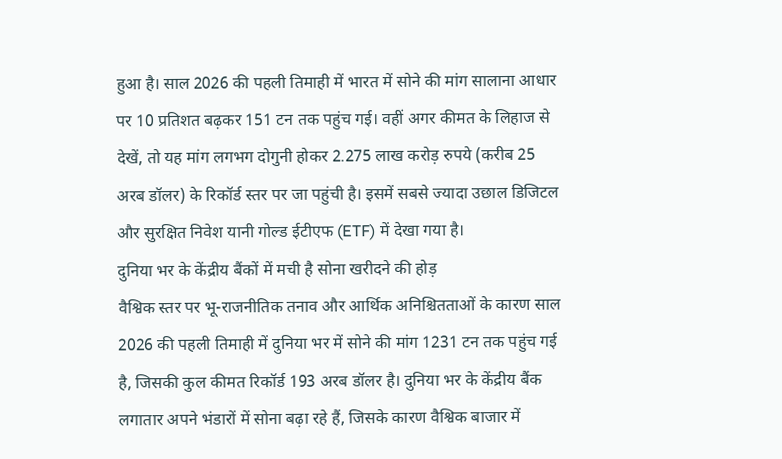हुआ है। साल 2026 की पहली तिमाही में भारत में सोने की मांग सालाना आधार पर 10 प्रतिशत बढ़कर 151 टन तक पहुंच गई। वहीं अगर कीमत के लिहाज से देखें, तो यह मांग लगभग दोगुनी होकर 2.275 लाख करोड़ रुपये (करीब 25 अरब डॉलर) के रिकॉर्ड स्तर पर जा पहुंची है। इसमें सबसे ज्यादा उछाल डिजिटल और सुरक्षित निवेश यानी गोल्ड ईटीएफ (ETF) में देखा गया है।
दुनिया भर के केंद्रीय बैंकों में मची है सोना खरीदने की होड़
वैश्विक स्तर पर भू-राजनीतिक तनाव और आर्थिक अनिश्चितताओं के कारण साल 2026 की पहली तिमाही में दुनिया भर में सोने की मांग 1231 टन तक पहुंच गई है, जिसकी कुल कीमत रिकॉर्ड 193 अरब डॉलर है। दुनिया भर के केंद्रीय बैंक लगातार अपने भंडारों में सोना बढ़ा रहे हैं, जिसके कारण वैश्विक बाजार में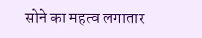सोने का महत्व लगातार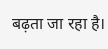बढ़ता जा रहा है।